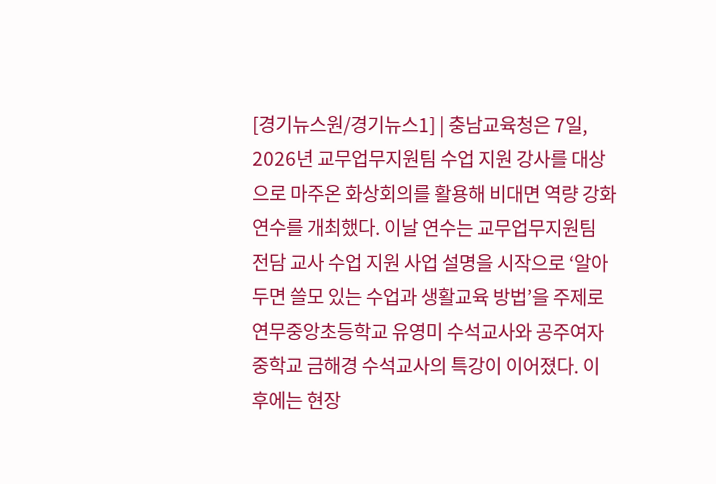[경기뉴스원/경기뉴스1] | 충남교육청은 7일, 2026년 교무업무지원팀 수업 지원 강사를 대상으로 마주온 화상회의를 활용해 비대면 역량 강화 연수를 개최했다. 이날 연수는 교무업무지원팀 전담 교사 수업 지원 사업 설명을 시작으로 ‘알아두면 쓸모 있는 수업과 생활교육 방법’을 주제로 연무중앙초등학교 유영미 수석교사와 공주여자중학교 금해경 수석교사의 특강이 이어졌다. 이후에는 현장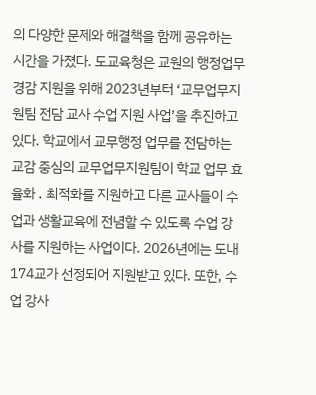의 다양한 문제와 해결책을 함께 공유하는 시간을 가졌다. 도교육청은 교원의 행정업무 경감 지원을 위해 2023년부터 ‘교무업무지원팀 전담 교사 수업 지원 사업’을 추진하고 있다. 학교에서 교무행정 업무를 전담하는 교감 중심의 교무업무지원팀이 학교 업무 효율화 ․ 최적화를 지원하고 다른 교사들이 수업과 생활교육에 전념할 수 있도록 수업 강사를 지원하는 사업이다. 2026년에는 도내 174교가 선정되어 지원받고 있다. 또한, 수업 강사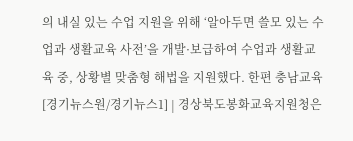의 내실 있는 수업 지원을 위해 ‘알아두면 쓸모 있는 수업과 생활교육 사전’을 개발·보급하여 수업과 생활교육 중, 상황별 맞춤형 해법을 지원했다. 한편 충남교육
[경기뉴스원/경기뉴스1] | 경상북도봉화교육지원청은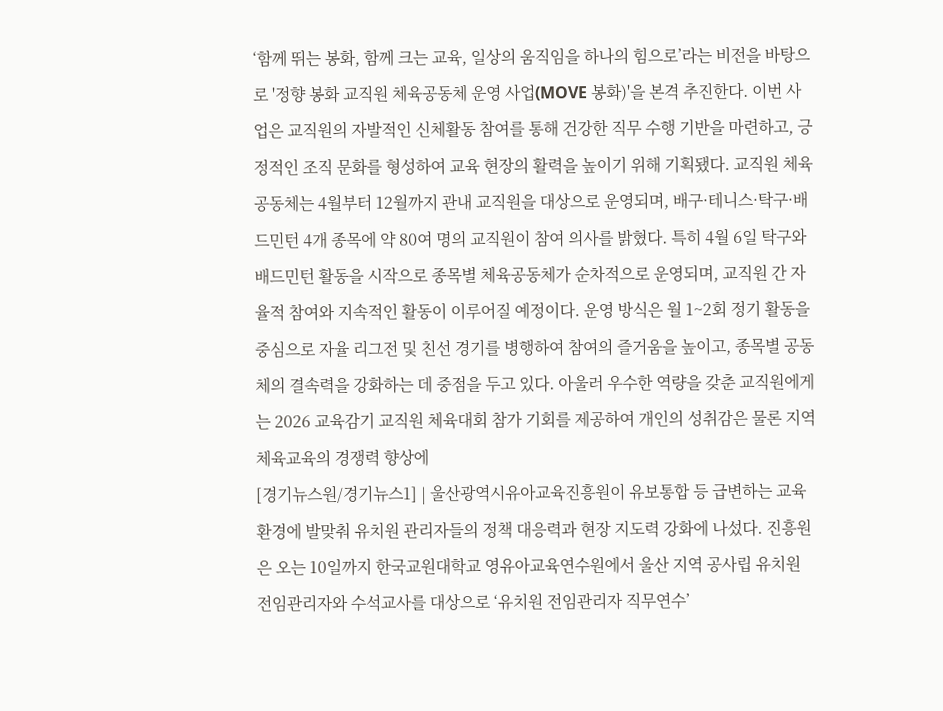‘함께 뛰는 봉화, 함께 크는 교육, 일상의 움직임을 하나의 힘으로’라는 비전을 바탕으로 '정향 봉화 교직원 체육공동체 운영 사업(MOVE 봉화)'을 본격 추진한다. 이번 사업은 교직원의 자발적인 신체활동 참여를 통해 건강한 직무 수행 기반을 마련하고, 긍정적인 조직 문화를 형성하여 교육 현장의 활력을 높이기 위해 기획됐다. 교직원 체육공동체는 4월부터 12월까지 관내 교직원을 대상으로 운영되며, 배구·테니스·탁구·배드민턴 4개 종목에 약 80여 명의 교직원이 참여 의사를 밝혔다. 특히 4월 6일 탁구와 배드민턴 활동을 시작으로 종목별 체육공동체가 순차적으로 운영되며, 교직원 간 자율적 참여와 지속적인 활동이 이루어질 예정이다. 운영 방식은 월 1~2회 정기 활동을 중심으로 자율 리그전 및 친선 경기를 병행하여 참여의 즐거움을 높이고, 종목별 공동체의 결속력을 강화하는 데 중점을 두고 있다. 아울러 우수한 역량을 갖춘 교직원에게는 2026 교육감기 교직원 체육대회 참가 기회를 제공하여 개인의 성취감은 물론 지역 체육교육의 경쟁력 향상에
[경기뉴스원/경기뉴스1] | 울산광역시유아교육진흥원이 유보통합 등 급변하는 교육 환경에 발맞춰 유치원 관리자들의 정책 대응력과 현장 지도력 강화에 나섰다. 진흥원은 오는 10일까지 한국교원대학교 영유아교육연수원에서 울산 지역 공사립 유치원 전임관리자와 수석교사를 대상으로 ‘유치원 전임관리자 직무연수’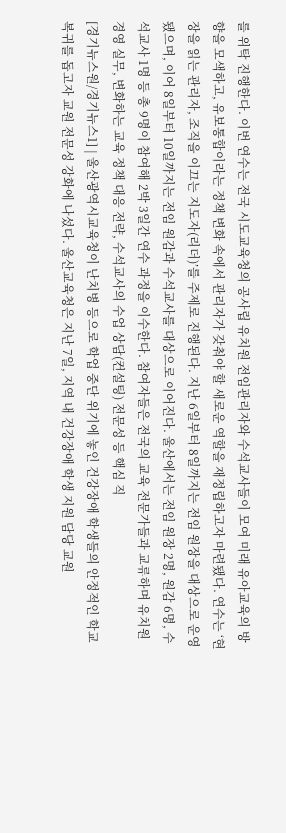를 위탁 진행한다. 이번 연수는 전국 시도교육청의 공사립 유치원 전임관리자와 수석교사들이 모여 미래 유아교육의 방향을 모색하고, 유보통합이라는 정책 변화 속에서 관리자가 갖춰야 할 새로운 역할을 재정립하고자 마련됐다. 연수는 ‘현장을 읽는 관리자, 조직을 이끄는 지도자(리더)’를 주제로 진행된다. 지난 6일부터 8일까지는 전임 원장을 대상으로 운영됐으며, 이어 8일부터 10일까지는 전임 원감과 수석교사를 대상으로 이어진다. 울산에서는 전임 원장 2명, 원감 6명, 수석교사 1명 등 총 9명이 참여해 2박 3일간 연수 과정을 이수한다. 참여자들은 전국의 교육 전문가들과 교류하며 유치원 경영 실무, 변화하는 교육 정책 대응 전략, 수석교사의 수업 상담(컨설팅) 전문성 등 핵심 직
[경기뉴스원/경기뉴스1] | 울산광역시교육청이 난치병 등으로 학업 중단 위기에 놓인 건강장애 학생들의 안정적인 학교 복귀를 돕고자 교원 전문성 강화에 나섰다. 울산교육청은 지난 7일, 지역 내 건강장애 학생 지원 담당 교원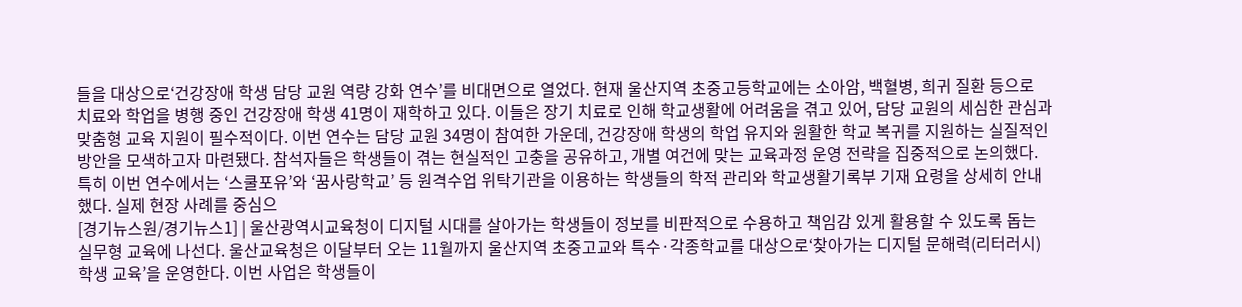들을 대상으로‘건강장애 학생 담당 교원 역량 강화 연수’를 비대면으로 열었다. 현재 울산지역 초중고등학교에는 소아암, 백혈병, 희귀 질환 등으로 치료와 학업을 병행 중인 건강장애 학생 41명이 재학하고 있다. 이들은 장기 치료로 인해 학교생활에 어려움을 겪고 있어, 담당 교원의 세심한 관심과 맞춤형 교육 지원이 필수적이다. 이번 연수는 담당 교원 34명이 참여한 가운데, 건강장애 학생의 학업 유지와 원활한 학교 복귀를 지원하는 실질적인 방안을 모색하고자 마련됐다. 참석자들은 학생들이 겪는 현실적인 고충을 공유하고, 개별 여건에 맞는 교육과정 운영 전략을 집중적으로 논의했다. 특히 이번 연수에서는 ‘스쿨포유’와 ‘꿈사랑학교’ 등 원격수업 위탁기관을 이용하는 학생들의 학적 관리와 학교생활기록부 기재 요령을 상세히 안내했다. 실제 현장 사례를 중심으
[경기뉴스원/경기뉴스1] | 울산광역시교육청이 디지털 시대를 살아가는 학생들이 정보를 비판적으로 수용하고 책임감 있게 활용할 수 있도록 돕는 실무형 교육에 나선다. 울산교육청은 이달부터 오는 11월까지 울산지역 초중고교와 특수·각종학교를 대상으로‘찾아가는 디지털 문해력(리터러시) 학생 교육’을 운영한다. 이번 사업은 학생들이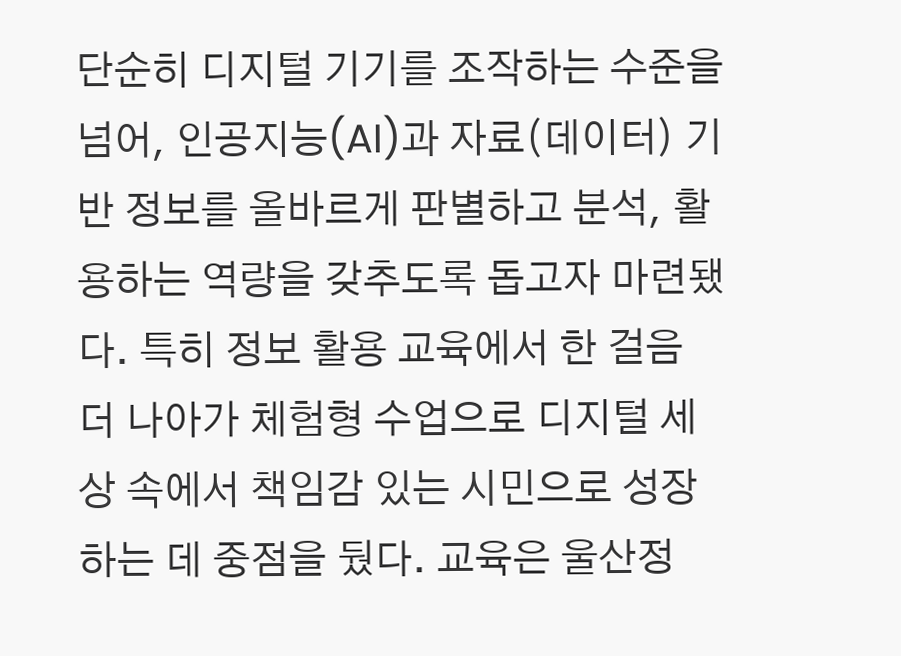단순히 디지털 기기를 조작하는 수준을 넘어, 인공지능(AI)과 자료(데이터) 기반 정보를 올바르게 판별하고 분석, 활용하는 역량을 갖추도록 돕고자 마련됐다. 특히 정보 활용 교육에서 한 걸음 더 나아가 체험형 수업으로 디지털 세상 속에서 책임감 있는 시민으로 성장하는 데 중점을 뒀다. 교육은 울산정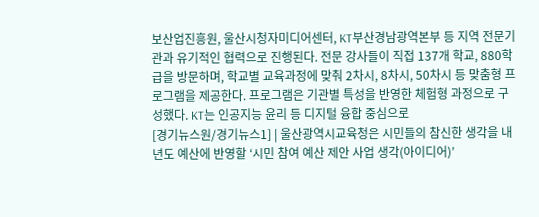보산업진흥원, 울산시청자미디어센터, KT부산경남광역본부 등 지역 전문기관과 유기적인 협력으로 진행된다. 전문 강사들이 직접 137개 학교, 880학급을 방문하며, 학교별 교육과정에 맞춰 2차시, 8차시, 50차시 등 맞춤형 프로그램을 제공한다. 프로그램은 기관별 특성을 반영한 체험형 과정으로 구성했다. KT는 인공지능 윤리 등 디지털 융합 중심으로
[경기뉴스원/경기뉴스1] | 울산광역시교육청은 시민들의 참신한 생각을 내년도 예산에 반영할 ‘시민 참여 예산 제안 사업 생각(아이디어)’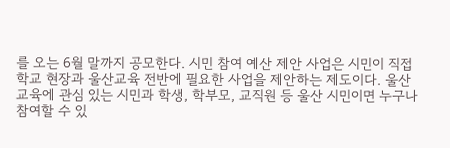를 오는 6월 말까지 공모한다. 시민 참여 예산 제안 사업은 시민이 직접 학교 현장과 울산교육 전반에 필요한 사업을 제안하는 제도이다. 울산교육에 관심 있는 시민과 학생, 학부모, 교직원 등 울산 시민이면 누구나 참여할 수 있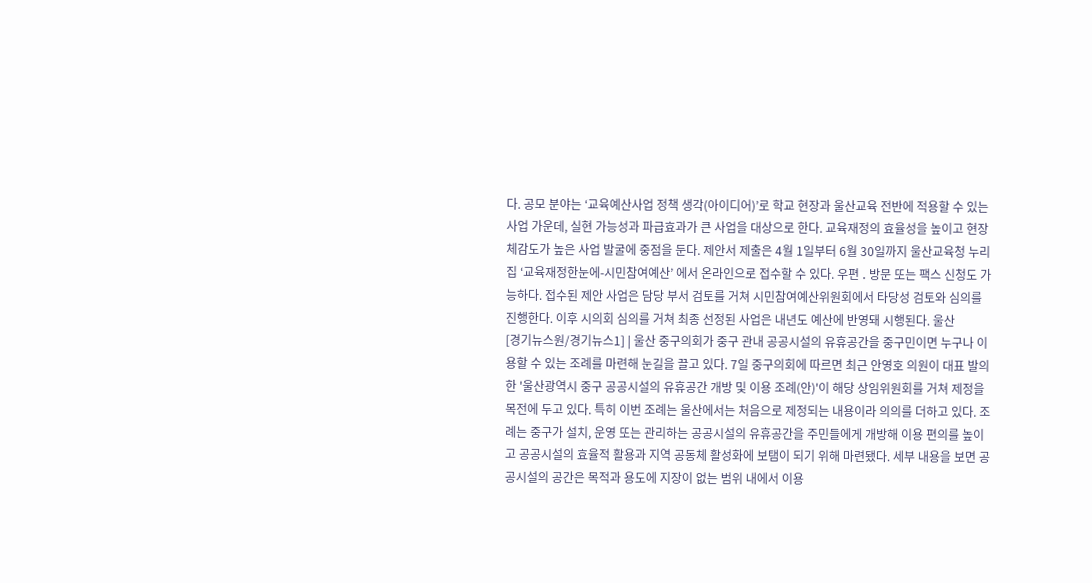다. 공모 분야는 ‘교육예산사업 정책 생각(아이디어)’로 학교 현장과 울산교육 전반에 적용할 수 있는 사업 가운데, 실현 가능성과 파급효과가 큰 사업을 대상으로 한다. 교육재정의 효율성을 높이고 현장 체감도가 높은 사업 발굴에 중점을 둔다. 제안서 제출은 4월 1일부터 6월 30일까지 울산교육청 누리집 ‘교육재정한눈에-시민참여예산’ 에서 온라인으로 접수할 수 있다. 우편 ․ 방문 또는 팩스 신청도 가능하다. 접수된 제안 사업은 담당 부서 검토를 거쳐 시민참여예산위원회에서 타당성 검토와 심의를 진행한다. 이후 시의회 심의를 거쳐 최종 선정된 사업은 내년도 예산에 반영돼 시행된다. 울산
[경기뉴스원/경기뉴스1] | 울산 중구의회가 중구 관내 공공시설의 유휴공간을 중구민이면 누구나 이용할 수 있는 조례를 마련해 눈길을 끌고 있다. 7일 중구의회에 따르면 최근 안영호 의원이 대표 발의한 '울산광역시 중구 공공시설의 유휴공간 개방 및 이용 조례(안)'이 해당 상임위원회를 거쳐 제정을 목전에 두고 있다. 특히 이번 조례는 울산에서는 처음으로 제정되는 내용이라 의의를 더하고 있다. 조례는 중구가 설치, 운영 또는 관리하는 공공시설의 유휴공간을 주민들에게 개방해 이용 편의를 높이고 공공시설의 효율적 활용과 지역 공동체 활성화에 보탬이 되기 위해 마련됐다. 세부 내용을 보면 공공시설의 공간은 목적과 용도에 지장이 없는 범위 내에서 이용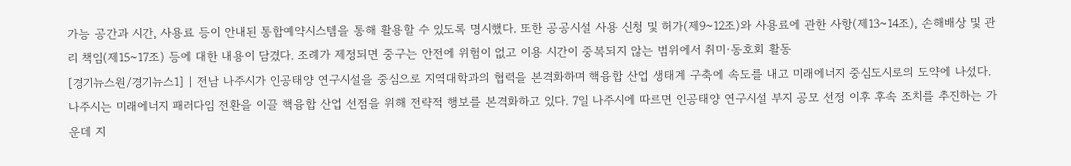가능 공간과 시간, 사용료 등이 안내된 통합예약시스템을 통해 활용할 수 있도록 명시했다. 또한 공공시설 사용 신청 및 허가(제9~12조)와 사용료에 관한 사항(제13~14조), 손해배상 및 관리 책임(제15~17조) 등에 대한 내용이 담겼다. 조례가 제정되면 중구는 안전에 위험이 없고 이용 시간이 중복되지 않는 범위에서 취미·동호회 활동
[경기뉴스원/경기뉴스1] | 전남 나주시가 인공태양 연구시설을 중심으로 지역대학과의 협력을 본격화하며 핵융합 산업 생태계 구축에 속도를 내고 미래에너지 중심도시로의 도약에 나섰다. 나주시는 미래에너지 패러다임 전환을 이끌 핵융합 산업 선점을 위해 전략적 행보를 본격화하고 있다. 7일 나주시에 따르면 인공태양 연구시설 부지 공모 선정 이후 후속 조치를 추진하는 가운데 지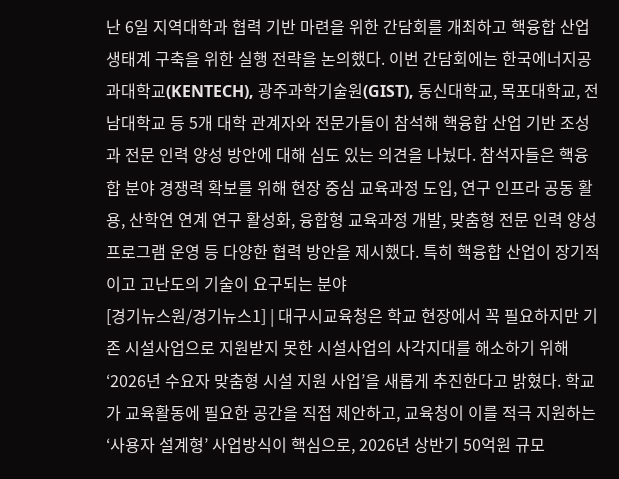난 6일 지역대학과 협력 기반 마련을 위한 간담회를 개최하고 핵융합 산업 생태계 구축을 위한 실행 전략을 논의했다. 이번 간담회에는 한국에너지공과대학교(KENTECH), 광주과학기술원(GIST), 동신대학교, 목포대학교, 전남대학교 등 5개 대학 관계자와 전문가들이 참석해 핵융합 산업 기반 조성과 전문 인력 양성 방안에 대해 심도 있는 의견을 나눴다. 참석자들은 핵융합 분야 경쟁력 확보를 위해 현장 중심 교육과정 도입, 연구 인프라 공동 활용, 산학연 연계 연구 활성화, 융합형 교육과정 개발, 맞춤형 전문 인력 양성 프로그램 운영 등 다양한 협력 방안을 제시했다. 특히 핵융합 산업이 장기적이고 고난도의 기술이 요구되는 분야
[경기뉴스원/경기뉴스1] | 대구시교육청은 학교 현장에서 꼭 필요하지만 기존 시설사업으로 지원받지 못한 시설사업의 사각지대를 해소하기 위해 ‘2026년 수요자 맞춤형 시설 지원 사업’을 새롭게 추진한다고 밝혔다. 학교가 교육활동에 필요한 공간을 직접 제안하고, 교육청이 이를 적극 지원하는 ‘사용자 설계형’ 사업방식이 핵심으로, 2026년 상반기 50억원 규모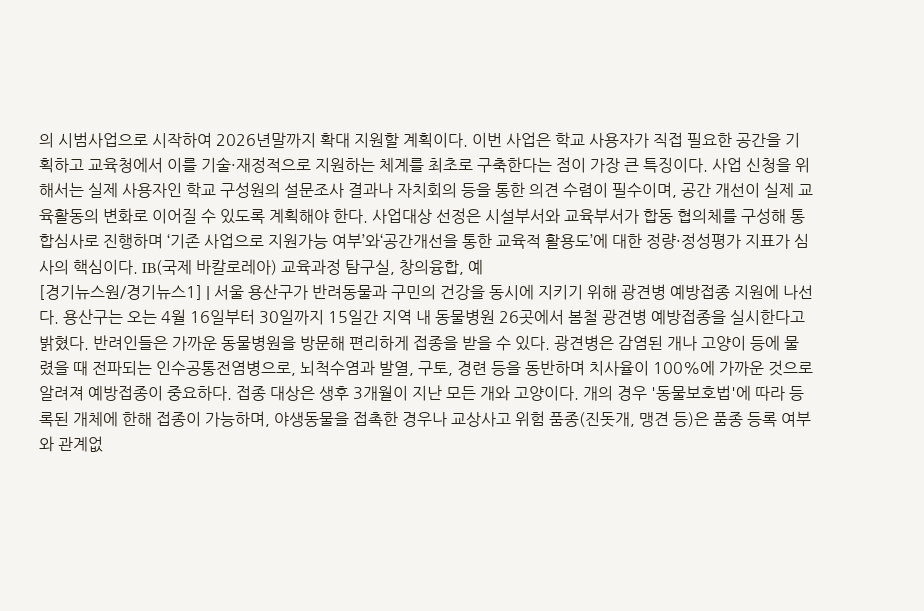의 시범사업으로 시작하여 2026년말까지 확대 지원할 계획이다. 이번 사업은 학교 사용자가 직접 필요한 공간을 기획하고 교육청에서 이를 기술·재정적으로 지원하는 체계를 최초로 구축한다는 점이 가장 큰 특징이다. 사업 신청을 위해서는 실제 사용자인 학교 구성원의 설문조사 결과나 자치회의 등을 통한 의견 수렴이 필수이며, 공간 개선이 실제 교육활동의 변화로 이어질 수 있도록 계획해야 한다. 사업대상 선정은 시설부서와 교육부서가 합동 협의체를 구성해 통합심사로 진행하며 ‘기존 사업으로 지원가능 여부’와‘공간개선을 통한 교육적 활용도’에 대한 정량·정성평가 지표가 심사의 핵심이다. IB(국제 바칼로레아) 교육과정 탐구실, 창의융합, 예
[경기뉴스원/경기뉴스1] | 서울 용산구가 반려동물과 구민의 건강을 동시에 지키기 위해 광견병 예방접종 지원에 나선다. 용산구는 오는 4월 16일부터 30일까지 15일간 지역 내 동물병원 26곳에서 봄철 광견병 예방접종을 실시한다고 밝혔다. 반려인들은 가까운 동물병원을 방문해 편리하게 접종을 받을 수 있다. 광견병은 감염된 개나 고양이 등에 물렸을 때 전파되는 인수공통전염병으로, 뇌척수염과 발열, 구토, 경련 등을 동반하며 치사율이 100%에 가까운 것으로 알려져 예방접종이 중요하다. 접종 대상은 생후 3개월이 지난 모든 개와 고양이다. 개의 경우 '동물보호법'에 따라 등록된 개체에 한해 접종이 가능하며, 야생동물을 접촉한 경우나 교상사고 위험 품종(진돗개, 맹견 등)은 품종 등록 여부와 관계없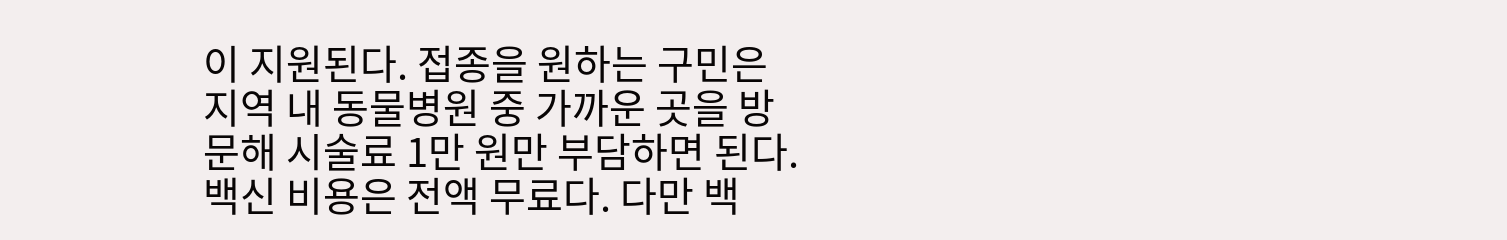이 지원된다. 접종을 원하는 구민은 지역 내 동물병원 중 가까운 곳을 방문해 시술료 1만 원만 부담하면 된다. 백신 비용은 전액 무료다. 다만 백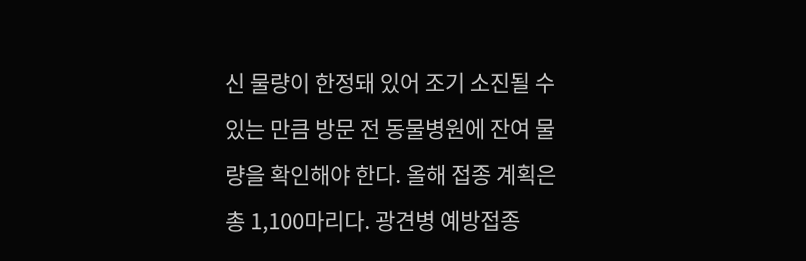신 물량이 한정돼 있어 조기 소진될 수 있는 만큼 방문 전 동물병원에 잔여 물량을 확인해야 한다. 올해 접종 계획은 총 1,100마리다. 광견병 예방접종